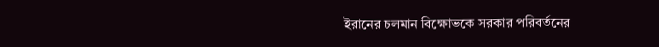ইরানের চলমান বিক্ষোভকে সরকার পরিবর্তনের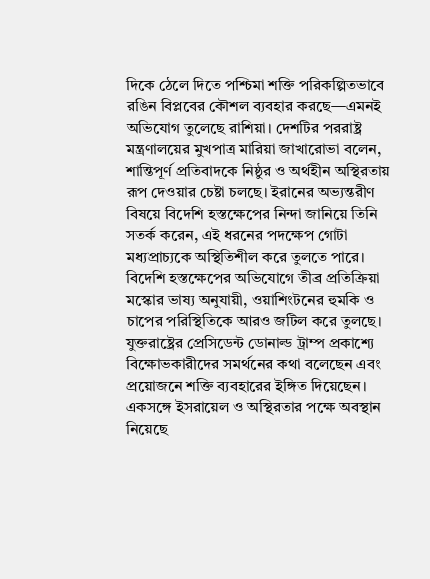দিকে ঠেলে দিতে পশ্চিমা শক্তি পরিকল্পিতভাবে রঙিন বিপ্লবের কৌশল ব্যবহার করছে—এমনই অভিযোগ তুলেছে রাশিয়া। দেশটির পররাষ্ট্র মন্ত্রণালয়ের মুখপাত্র মারিয়া জাখারোভা বলেন, শান্তিপূর্ণ প্রতিবাদকে নিষ্ঠুর ও অর্থহীন অস্থিরতায় রূপ দেওয়ার চেষ্টা চলছে। ইরানের অভ্যন্তরীণ বিষয়ে বিদেশি হস্তক্ষেপের নিন্দা জানিয়ে তিনি সতর্ক করেন, এই ধরনের পদক্ষেপ গোটা মধ্যপ্রাচ্যকে অস্থিতিশীল করে তুলতে পারে।
বিদেশি হস্তক্ষেপের অভিযোগে তীব্র প্রতিক্রিয়া
মস্কোর ভাষ্য অনুযায়ী, ওয়াশিংটনের হুমকি ও চাপের পরিস্থিতিকে আরও জটিল করে তুলছে। যুক্তরাষ্ট্রের প্রেসিডেন্ট ডোনাল্ড ট্রাম্প প্রকাশ্যে বিক্ষোভকারীদের সমর্থনের কথা বলেছেন এবং প্রয়োজনে শক্তি ব্যবহারের ইঙ্গিত দিয়েছেন। একসঙ্গে ইসরায়েল ও অস্থিরতার পক্ষে অবস্থান নিয়েছে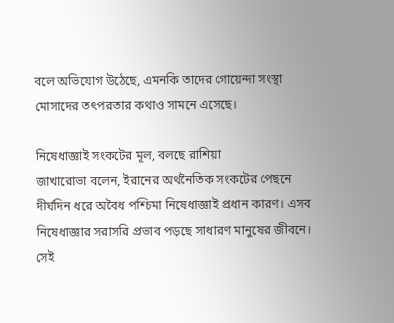বলে অভিযোগ উঠেছে, এমনকি তাদের গোয়েন্দা সংস্থা মোসাদের তৎপরতার কথাও সামনে এসেছে।

নিষেধাজ্ঞাই সংকটের মূল, বলছে রাশিয়া
জাখারোভা বলেন, ইরানের অর্থনৈতিক সংকটের পেছনে দীর্ঘদিন ধরে অবৈধ পশ্চিমা নিষেধাজ্ঞাই প্রধান কারণ। এসব নিষেধাজ্ঞার সরাসরি প্রভাব পড়ছে সাধারণ মানুষের জীবনে। সেই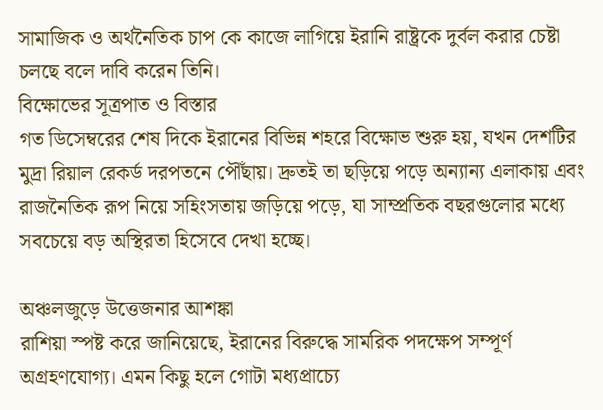সামাজিক ও অর্থনৈতিক চাপ কে কাজে লাগিয়ে ইরানি রাষ্ট্রকে দুর্বল করার চেষ্টা চলছে বলে দাবি করেন তিনি।
বিক্ষোভের সূত্রপাত ও বিস্তার
গত ডিসেম্বরের শেষ দিকে ইরানের বিভিন্ন শহরে বিক্ষোভ শুরু হয়, যখন দেশটির মুদ্রা রিয়াল রেকর্ড দরপতনে পৌঁছায়। দ্রুতই তা ছড়িয়ে পড়ে অন্যান্য এলাকায় এবং রাজনৈতিক রূপ নিয়ে সহিংসতায় জড়িয়ে পড়ে, যা সাম্প্রতিক বছরগুলোর মধ্যে সবচেয়ে বড় অস্থিরতা হিসেবে দেখা হচ্ছে।

অঞ্চলজুড়ে উত্তেজনার আশঙ্কা
রাশিয়া স্পষ্ট করে জানিয়েছে, ইরানের বিরুদ্ধে সামরিক পদক্ষেপ সম্পূর্ণ অগ্রহণযোগ্য। এমন কিছু হলে গোটা মধ্যপ্রাচ্যে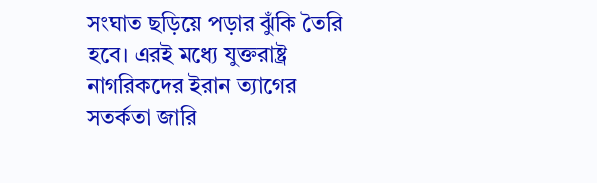সংঘাত ছড়িয়ে পড়ার ঝুঁকি তৈরি হবে। এরই মধ্যে যুক্তরাষ্ট্র নাগরিকদের ইরান ত্যাগের সতর্কতা জারি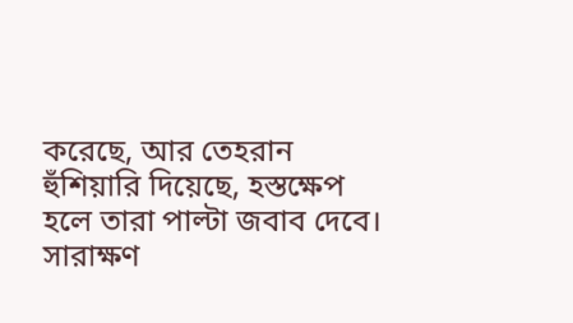করেছে, আর তেহরান হুঁশিয়ারি দিয়েছে, হস্তক্ষেপ হলে তারা পাল্টা জবাব দেবে।
সারাক্ষণ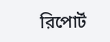রিপোর্ট